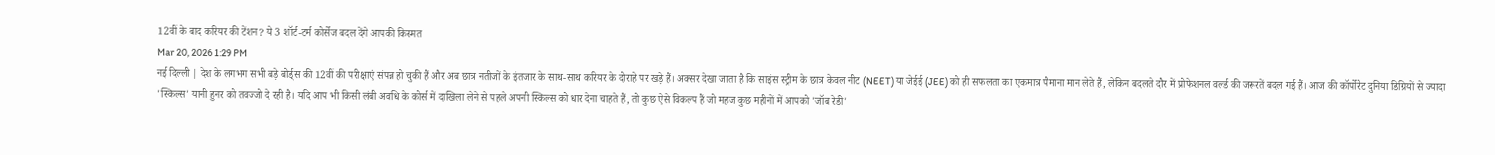12वीं के बाद करियर की टेंशन? ये 3 शॉर्ट-टर्म कोर्सेज बदल देंगे आपकी किस्मत
Mar 20, 2026 1:29 PM
नई दिल्ली | देश के लगभग सभी बड़े बोर्ड्स की 12वीं की परीक्षाएं संपन्न हो चुकी हैं और अब छात्र नतीजों के इंतजार के साथ-साथ करियर के दोराहे पर खड़े हैं। अक्सर देखा जाता है कि साइंस स्ट्रीम के छात्र केवल नीट (NEET) या जेईई (JEE) को ही सफलता का एकमात्र पैमाना मान लेते हैं, लेकिन बदलते दौर में प्रोफेशनल वर्ल्ड की जरूरतें बदल गई हैं। आज की कॉर्पोरेट दुनिया डिग्रियों से ज्यादा 'स्किल्स' यानी हुनर को तवज्जो दे रही है। यदि आप भी किसी लंबी अवधि के कोर्स में दाखिला लेने से पहले अपनी स्किल्स को धार देना चाहते हैं, तो कुछ ऐसे विकल्प हैं जो महज कुछ महीनों में आपको 'जॉब रेडी'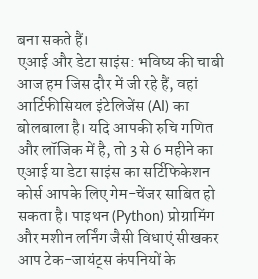बना सकते हैं।
एआई और डेटा साइंस: भविष्य की चाबी
आज हम जिस दौर में जी रहे हैं, वहां आर्टिफीसियल इंटेलिजेंस (AI) का बोलबाला है। यदि आपकी रुचि गणित और लॉजिक में है, तो 3 से 6 महीने का एआई या डेटा साइंस का सर्टिफिकेशन कोर्स आपके लिए गेम-चेंजर साबित हो सकता है। पाइथन (Python) प्रोग्रामिंग और मशीन लर्निंग जैसी विधाएं सीखकर आप टेक-जायंट्स कंपनियों के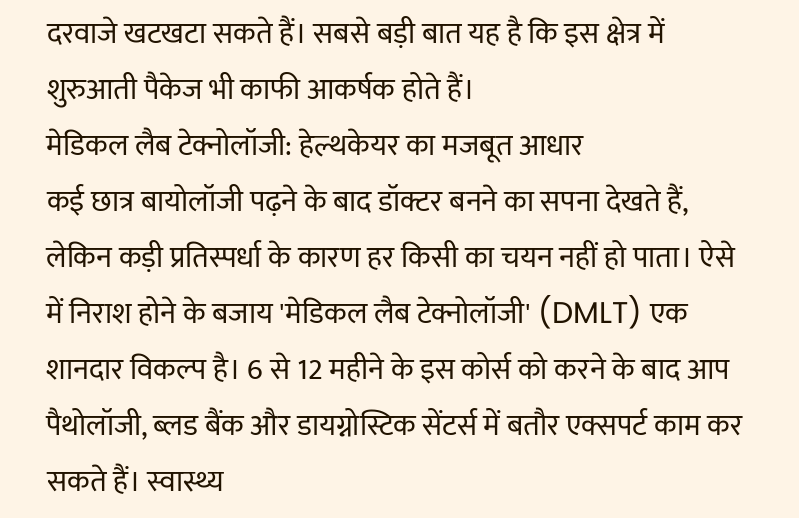दरवाजे खटखटा सकते हैं। सबसे बड़ी बात यह है कि इस क्षेत्र में शुरुआती पैकेज भी काफी आकर्षक होते हैं।
मेडिकल लैब टेक्नोलॉजी: हेल्थकेयर का मजबूत आधार
कई छात्र बायोलॉजी पढ़ने के बाद डॉक्टर बनने का सपना देखते हैं, लेकिन कड़ी प्रतिस्पर्धा के कारण हर किसी का चयन नहीं हो पाता। ऐसे में निराश होने के बजाय 'मेडिकल लैब टेक्नोलॉजी' (DMLT) एक शानदार विकल्प है। 6 से 12 महीने के इस कोर्स को करने के बाद आप पैथोलॉजी, ब्लड बैंक और डायग्नोस्टिक सेंटर्स में बतौर एक्सपर्ट काम कर सकते हैं। स्वास्थ्य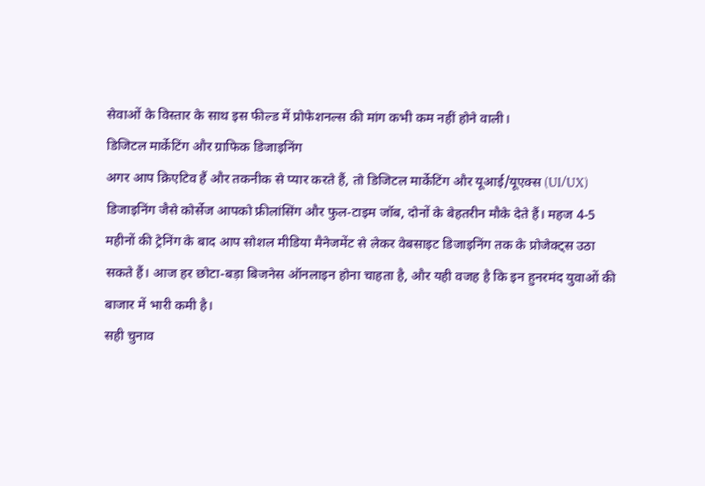सेवाओं के विस्तार के साथ इस फील्ड में प्रोफेशनल्स की मांग कभी कम नहीं होने वाली।
डिजिटल मार्केटिंग और ग्राफिक डिजाइनिंग
अगर आप क्रिएटिव हैं और तकनीक से प्यार करते हैं, तो डिजिटल मार्केटिंग और यूआई/यूएक्स (UI/UX) डिजाइनिंग जैसे कोर्सेज आपको फ्रीलांसिंग और फुल-टाइम जॉब, दोनों के बेहतरीन मौके देते हैं। महज 4-5 महीनों की ट्रेनिंग के बाद आप सोशल मीडिया मैनेजमेंट से लेकर वेबसाइट डिजाइनिंग तक के प्रोजेक्ट्स उठा सकते हैं। आज हर छोटा-बड़ा बिजनेस ऑनलाइन होना चाहता है, और यही वजह है कि इन हुनरमंद युवाओं की बाजार में भारी कमी है।
सही चुनाव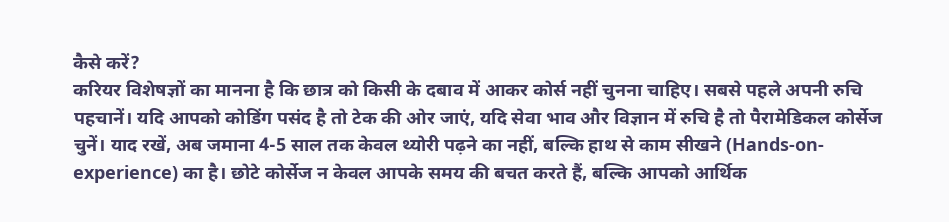कैसे करें?
करियर विशेषज्ञों का मानना है कि छात्र को किसी के दबाव में आकर कोर्स नहीं चुनना चाहिए। सबसे पहले अपनी रुचि पहचानें। यदि आपको कोडिंग पसंद है तो टेक की ओर जाएं, यदि सेवा भाव और विज्ञान में रुचि है तो पैरामेडिकल कोर्सेज चुनें। याद रखें, अब जमाना 4-5 साल तक केवल थ्योरी पढ़ने का नहीं, बल्कि हाथ से काम सीखने (Hands-on-experience) का है। छोटे कोर्सेज न केवल आपके समय की बचत करते हैं, बल्कि आपको आर्थिक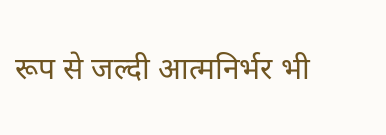रूप से जल्दी आत्मनिर्भर भी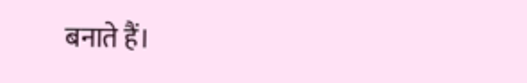बनाते हैं।